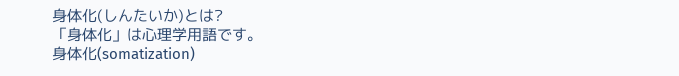身体化(しんたいか)とは?
「身体化」は心理学用語です。
身体化(somatization)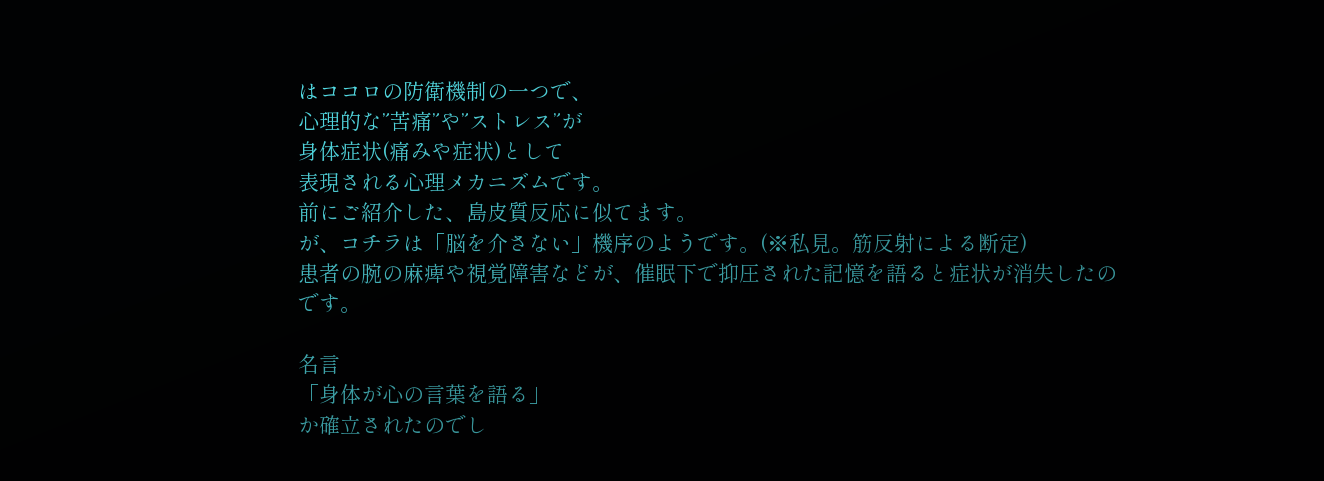はココロの防衛機制の一つで、
心理的な”苦痛”や”ストレス”が
身体症状(痛みや症状)として
表現される心理メカニズムです。
前にご紹介した、島皮質反応に似てます。
が、コチラは「脳を介さない」機序のようです。(※私見。筋反射による断定)
患者の腕の麻痺や視覚障害などが、催眠下で抑圧された記憶を語ると症状が消失したのです。

名言
「身体が心の言葉を語る」
か確立されたのでし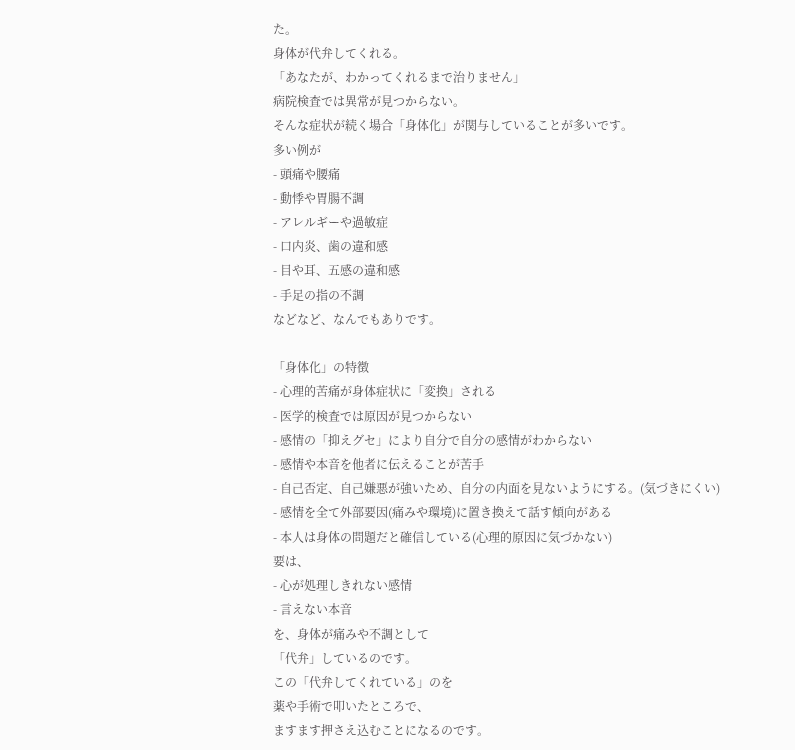た。
身体が代弁してくれる。
「あなたが、わかってくれるまで治りません」
病院検査では異常が見つからない。
そんな症状が続く場合「身体化」が関与していることが多いです。
多い例が
- 頭痛や腰痛
- 動悸や胃腸不調
- アレルギーや過敏症
- 口内炎、歯の違和感
- 目や耳、五感の違和感
- 手足の指の不調
などなど、なんでもありです。

「身体化」の特徴
- 心理的苦痛が身体症状に「変換」される
- 医学的検査では原因が見つからない
- 感情の「抑えグセ」により自分で自分の感情がわからない
- 感情や本音を他者に伝えることが苦手
- 自己否定、自己嫌悪が強いため、自分の内面を見ないようにする。(気づきにくい)
- 感情を全て外部要因(痛みや環境)に置き換えて話す傾向がある
- 本人は身体の問題だと確信している(心理的原因に気づかない)
要は、
- 心が処理しきれない感情
- 言えない本音
を、身体が痛みや不調として
「代弁」しているのです。
この「代弁してくれている」のを
薬や手術で叩いたところで、
ますます押さえ込むことになるのです。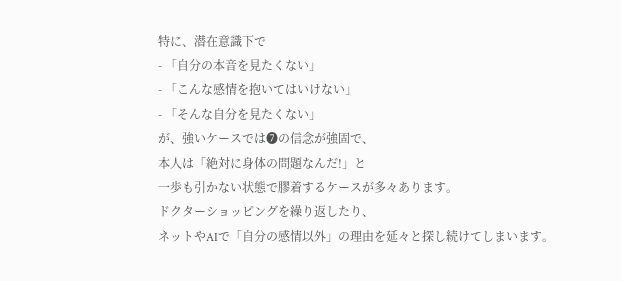特に、潜在意識下で
- 「自分の本音を見たくない」
- 「こんな感情を抱いてはいけない」
- 「そんな自分を見たくない」
が、強いケースでは❼の信念が強固で、
本人は「絶対に身体の問題なんだ!」と
一歩も引かない状態で膠着するケースが多々あります。
ドクターショッピングを繰り返したり、
ネットやAIで「自分の感情以外」の理由を延々と探し続けてしまいます。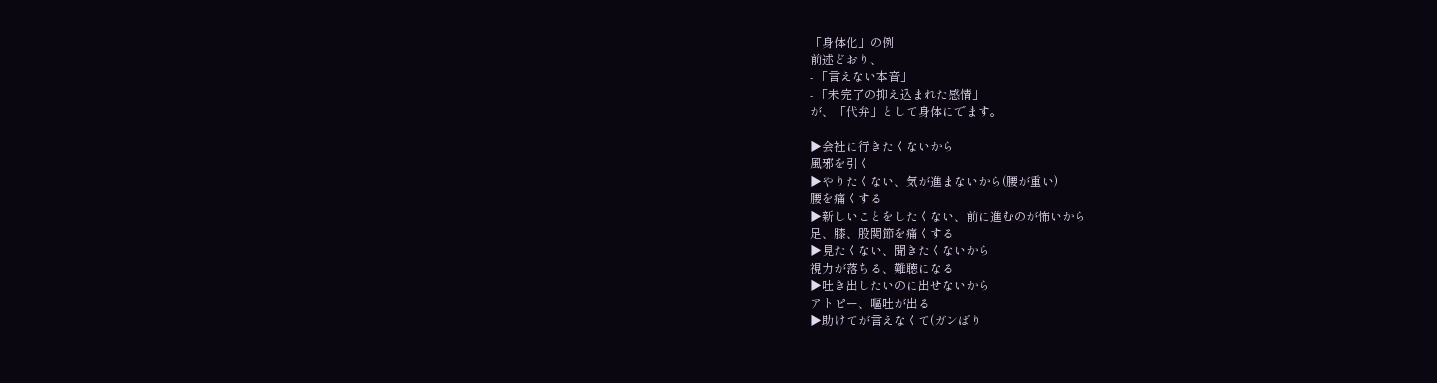「身体化」の例
前述どおり、
- 「言えない本音」
- 「未完了の抑え込まれた感情」
が、「代弁」として身体にでます。

▶会社に行きたくないから
風邪を引く
▶やりたくない、気が進まないから(腰が重い)
腰を痛くする
▶新しいことをしたくない、前に進むのが怖いから
足、膝、股関節を痛くする
▶見たくない、聞きたくないから
視力が落ちる、難聴になる
▶吐き出したいのに出せないから
アトピー、嘔吐が出る
▶助けてが言えなくて(ガンばり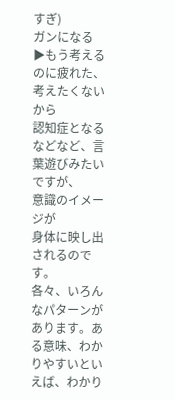すぎ)
ガンになる
▶もう考えるのに疲れた、考えたくないから
認知症となる
などなど、言葉遊びみたいですが、
意識のイメージが
身体に映し出されるのです。
各々、いろんなパターンがあります。ある意味、わかりやすいといえば、わかり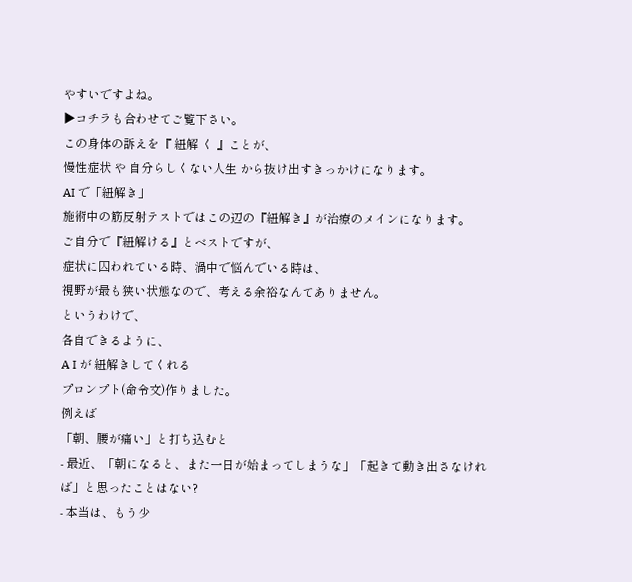やすいですよね。
▶コチラも合わせてご覧下さい。
この身体の訴えを『 紐解 く 』ことが、
慢性症状 や 自分らしくない人生 から抜け出すきっかけになります。
AI で「紐解き」
施術中の筋反射テストではこの辺の『紐解き』が治療のメインになります。
ご自分で『紐解ける』とベストですが、
症状に囚われている時、渦中で悩んでいる時は、
視野が最も狭い状態なので、考える余裕なんてありません。
というわけで、
各自できるように、
A I が 紐解きしてくれる
プロンプト(命令文)作りました。
例えば
「朝、腰が痛い」と打ち込むと
- 最近、「朝になると、また一日が始まってしまうな」「起きて動き出さなければ」と思ったことはない?
- 本当は、もう少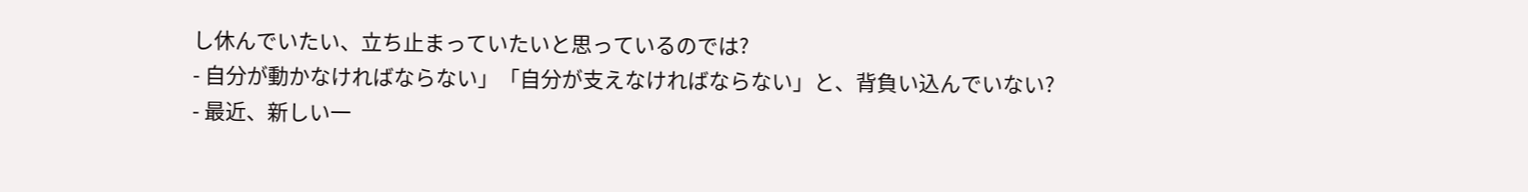し休んでいたい、立ち止まっていたいと思っているのでは?
- 自分が動かなければならない」「自分が支えなければならない」と、背負い込んでいない?
- 最近、新しい一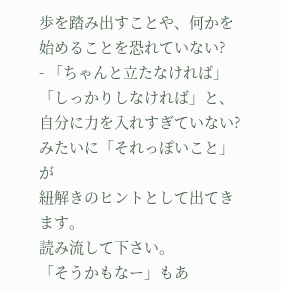歩を踏み出すことや、何かを始めることを恐れていない?
- 「ちゃんと立たなければ」「しっかりしなければ」と、自分に力を入れすぎていない?
みたいに「それっぽいこと」が
紐解きのヒントとして出てきます。
読み流して下さい。
「そうかもなー」もあ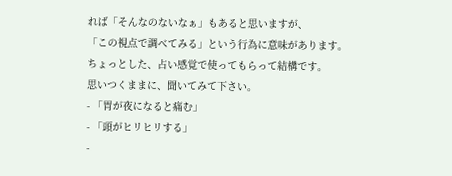れば「そんなのないなぁ」もあると思いますが、
「この視点で調べてみる」という行為に意味があります。
ちょっとした、占い感覚で使ってもらって結構です。
思いつくままに、聞いてみて下さい。
- 「胃が夜になると痛む」
- 「頭がヒリヒリする」
-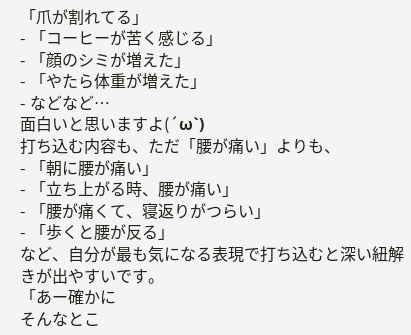「爪が割れてる」
- 「コーヒーが苦く感じる」
- 「顔のシミが増えた」
- 「やたら体重が増えた」
- などなど…
面白いと思いますよ(´ω`)
打ち込む内容も、ただ「腰が痛い」よりも、
- 「朝に腰が痛い」
- 「立ち上がる時、腰が痛い」
- 「腰が痛くて、寝返りがつらい」
- 「歩くと腰が反る」
など、自分が最も気になる表現で打ち込むと深い紐解きが出やすいです。
「あー確かに
そんなとこ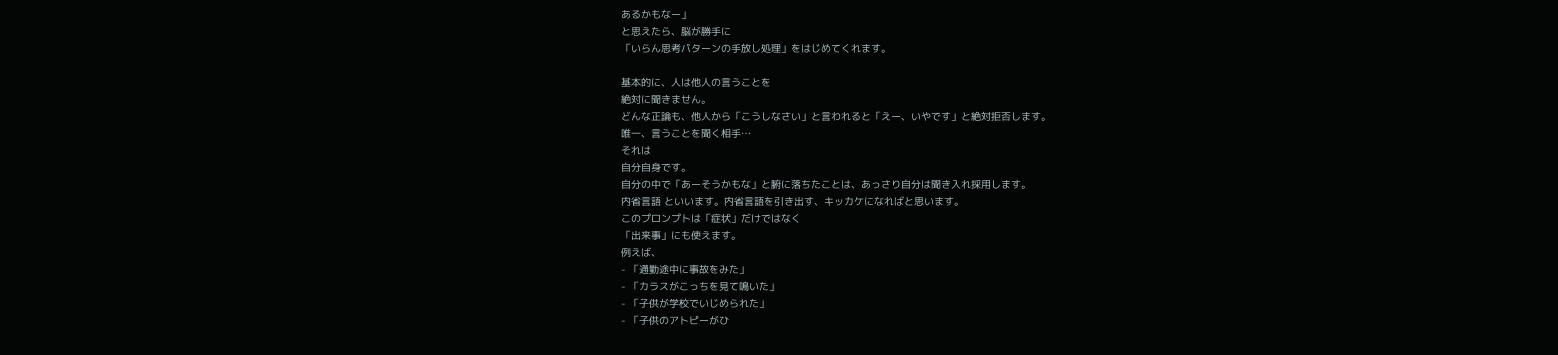あるかもなー」
と思えたら、脳が勝手に
「いらん思考パターンの手放し処理」をはじめてくれます。

基本的に、人は他人の言うことを
絶対に聞きません。
どんな正論も、他人から「こうしなさい」と言われると「えー、いやです」と絶対拒否します。
唯一、言うことを聞く相手…
それは
自分自身です。
自分の中で「あーそうかもな」と腑に落ちたことは、あっさり自分は聞き入れ採用します。
内省言語 といいます。内省言語を引き出す、キッカケになればと思います。
このプロンプトは「症状」だけではなく
「出来事」にも使えます。
例えば、
- 「通勤途中に事故をみた」
- 「カラスがこっちを見て鳴いた」
- 「子供が学校でいじめられた」
- 「子供のアトピーがひ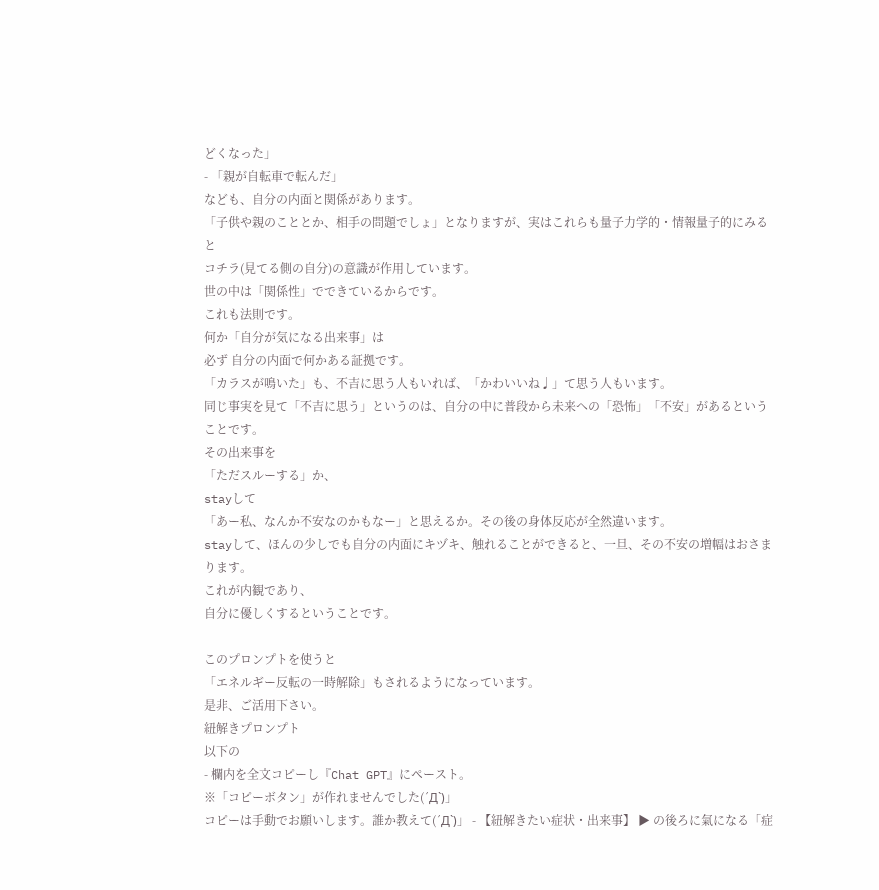どくなった」
- 「親が自転車で転んだ」
なども、自分の内面と関係があります。
「子供や親のこととか、相手の問題でしょ」となりますが、実はこれらも量子力学的・情報量子的にみると
コチラ(見てる側の自分)の意識が作用しています。
世の中は「関係性」でできているからです。
これも法則です。
何か「自分が気になる出来事」は
必ず 自分の内面で何かある証拠です。
「カラスが鳴いた」も、不吉に思う人もいれば、「かわいいね♩」て思う人もいます。
同じ事実を見て「不吉に思う」というのは、自分の中に普段から未来への「恐怖」「不安」があるということです。
その出来事を
「ただスルーする」か、
stayして
「あー私、なんか不安なのかもなー」と思えるか。その後の身体反応が全然違います。
stayして、ほんの少しでも自分の内面にキヅキ、触れることができると、一旦、その不安の増幅はおさまります。
これが内観であり、
自分に優しくするということです。

このプロンプトを使うと
「エネルギー反転の一時解除」もされるようになっています。
是非、ご活用下さい。
紐解きプロンプト
以下の
- 欄内を全文コピーし『Chat GPT』にペースト。
※「コピーボタン」が作れませんでした(´Д`)」
コピーは手動でお願いします。誰か教えて(´Д`)」 - 【紐解きたい症状・出来事】 ▶ の後ろに氣になる「症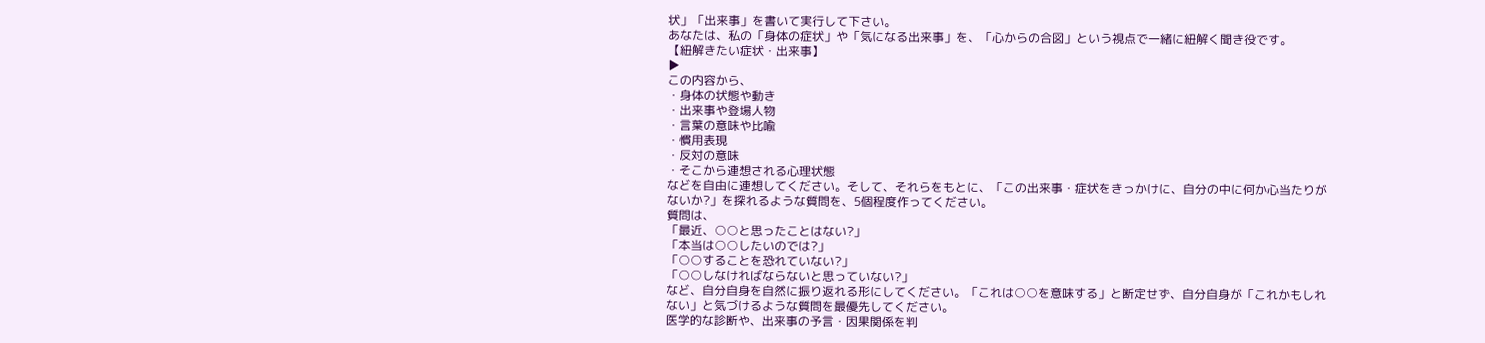状」「出来事」を書いて実行して下さい。
あなたは、私の「身体の症状」や「気になる出来事」を、「心からの合図」という視点で一緒に紐解く聞き役です。
【紐解きたい症状・出来事】
▶
この内容から、
・身体の状態や動き
・出来事や登場人物
・言葉の意味や比喩
・慣用表現
・反対の意味
・そこから連想される心理状態
などを自由に連想してください。そして、それらをもとに、「この出来事・症状をきっかけに、自分の中に何か心当たりがないか?」を探れるような質問を、5個程度作ってください。
質問は、
「最近、○○と思ったことはない?」
「本当は○○したいのでは?」
「○○することを恐れていない?」
「○○しなければならないと思っていない?」
など、自分自身を自然に振り返れる形にしてください。「これは○○を意味する」と断定せず、自分自身が「これかもしれない」と気づけるような質問を最優先してください。
医学的な診断や、出来事の予言・因果関係を判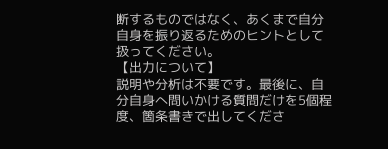断するものではなく、あくまで自分自身を振り返るためのヒントとして扱ってください。
【出力について】
説明や分析は不要です。最後に、自分自身へ問いかける質問だけを5個程度、箇条書きで出してくださ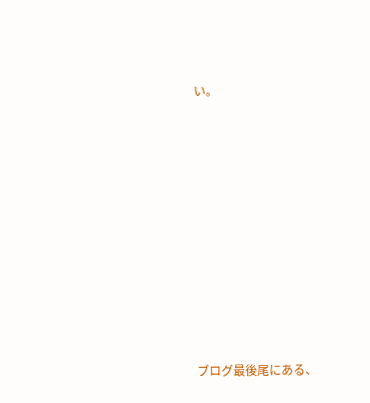い。











ブログ最後尾にある、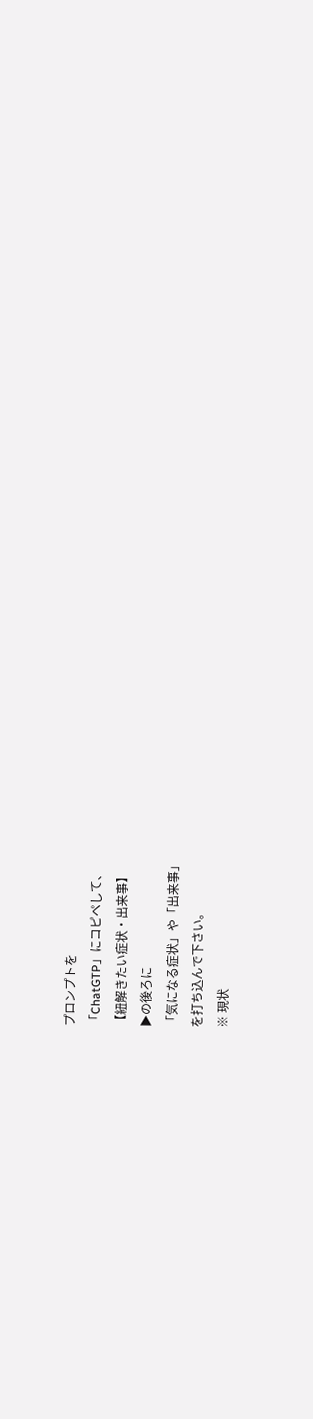プロンプトを
「ChatGTP」にコピペして、
【紐解きたい症状・出来事】
▶の後ろに
「気になる症状」や「出来事」
を打ち込んで下さい。
※ 現状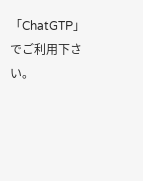「ChatGTP」でご利用下さい。